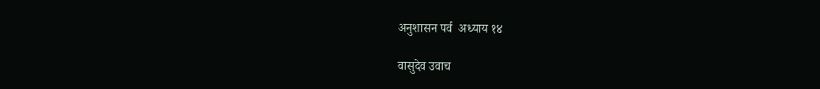अनुशासन पर्व  अध्याय १४

वासुदेव उवाच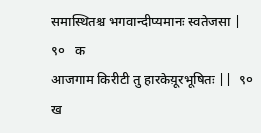समास्थितश्च भगवान्दीप्यमानः स्वतेजसा |  ९०   क
आजगाम किरीटी तु हारकेय़ूरभूषितः ||  ९०   ख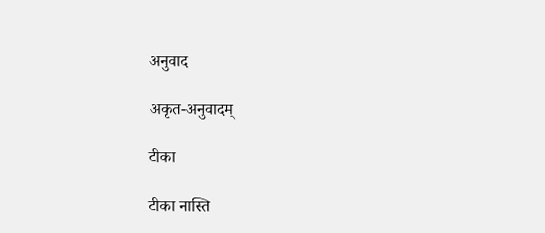अनुवाद

अकृत-अनुवादम्

टीका

टीका नास्ति